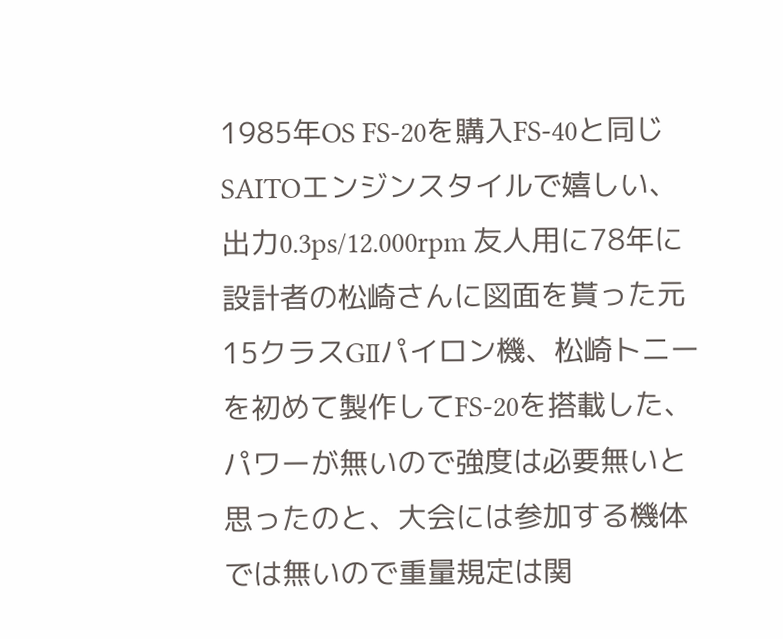1985年OS FS-20を購入FS‐40と同じSAITOエンジンスタイルで嬉しい、 出力0.3ps/12.000rpm 友人用に78年に設計者の松崎さんに図面を貰った元15クラスGⅡパイロン機、松崎トニーを初めて製作してFS-20を搭載した、パワーが無いので強度は必要無いと思ったのと、大会には参加する機体では無いので重量規定は関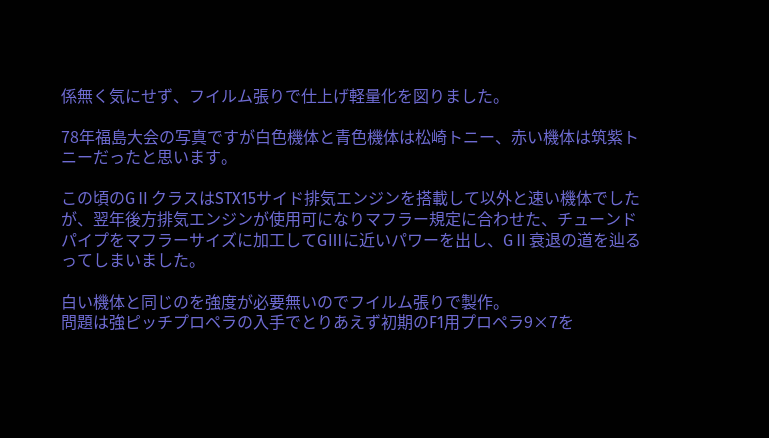係無く気にせず、フイルム張りで仕上げ軽量化を図りました。

78年福島大会の写真ですが白色機体と青色機体は松崎トニー、赤い機体は筑紫トニーだったと思います。

この頃のGⅡクラスはSTX15サイド排気エンジンを搭載して以外と速い機体でしたが、翌年後方排気エンジンが使用可になりマフラー規定に合わせた、チューンドパイプをマフラーサイズに加工してGⅢに近いパワーを出し、GⅡ衰退の道を辿るってしまいました。

白い機体と同じのを強度が必要無いのでフイルム張りで製作。
問題は強ピッチプロペラの入手でとりあえず初期のF1用プロペラ9×7を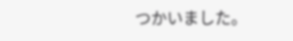つかいました。